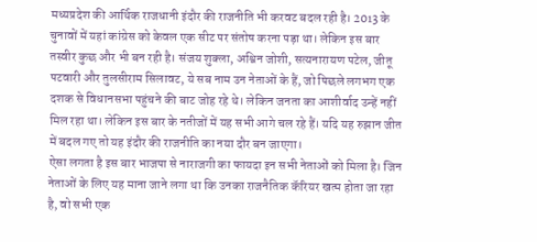मध्यप्रदेश की आर्थिक राजधानी इंदौर की राजनीति भी करवट बदल रही है। 2013 के चुनावों में यहां कांग्रेस को केवल एक सीट पर संतोष करना पड़ा था। लेकिन इस बार तस्वीर कुछ और भी बन रही है। संजय शुक्ला, अश्विन जोशी, सत्यनारायण पटेल, जीतू पटवारी और तुलसीराम सिलावट, ये सब नाम उन नेताओं के हैं, जो पिछले लगभग एक दशक से विधानसभा पहुंचने की बाट जोह रहे थे। लेकिन जनता का आशीर्वाद उन्हें नहीं मिल रहा था। लेकिन इस बार के नतीजों में यह सभी आगे चल रहे हैं। यदि यह रुझान जीत में बदल गए तो यह इंदौर की राजनीति का नया दौर बन जाएगा।
ऐसा लगता है इस बार भाजपा से नाराजगी का फायदा इन सभी नेताओं को मिला है। जिन नेताओं के लिए यह माना जाने लगा था कि उनका राजनैतिक कॅरियर खत्म होता जा रहा है, वो सभी एक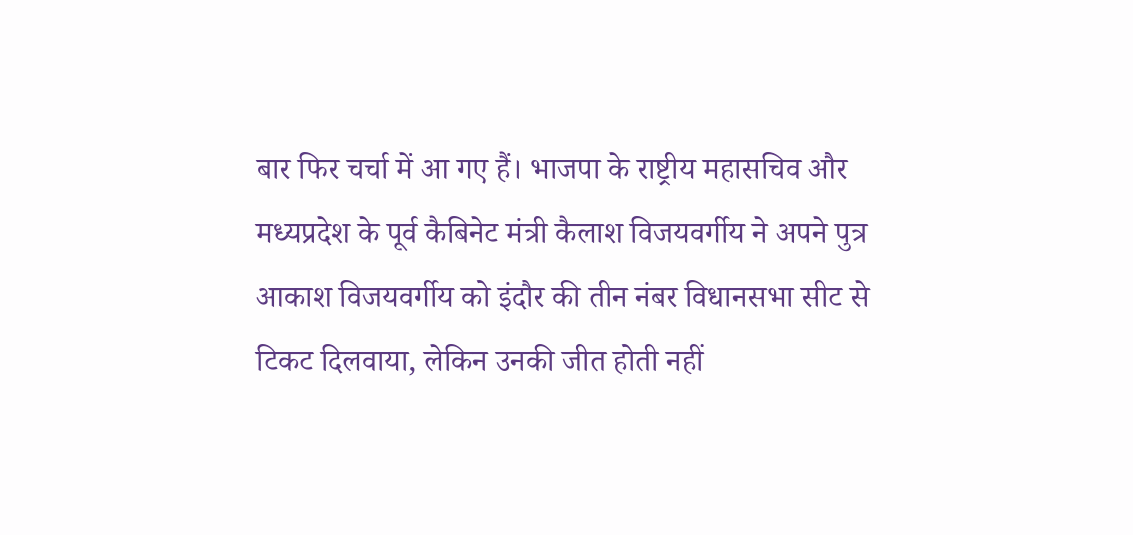बार फिर चर्चा में आ गए हैं। भाजपा के राष्ट्रीय महासचिव और मध्यप्रदेश के पूर्व कैबिनेट मंत्री कैलाश विजयवर्गीय ने अपने पुत्र आकाश विजयवर्गीय को इंदौर की तीन नंबर विधानसभा सीट से टिकट दिलवाया, लेकिन उनकी जीत होती नहीं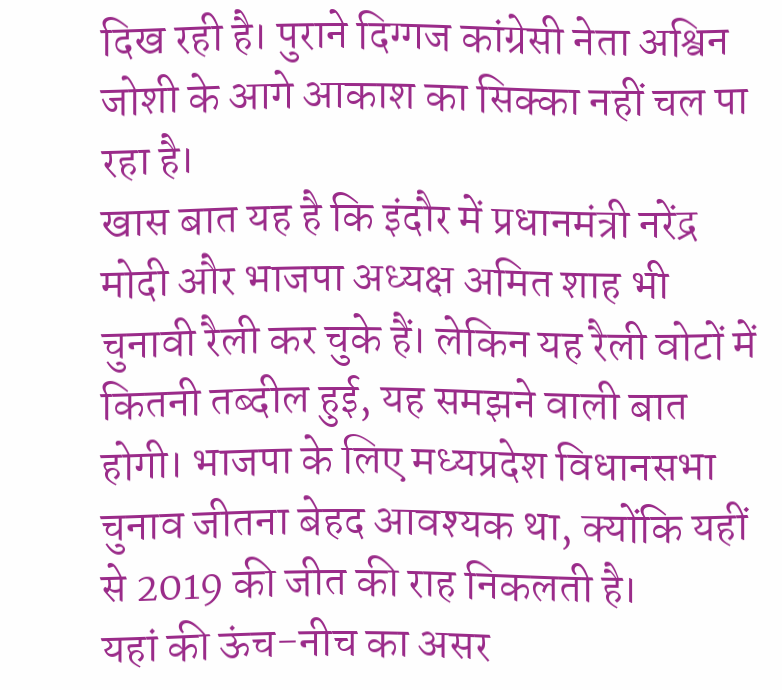दिख रही है। पुराने दिग्गज कांग्रेसी नेता अश्विन जोशी के आगे आकाश का सिक्का नहीं चल पा रहा है।
खास बात यह है कि इंदौर में प्रधानमंत्री नरेंद्र मोदी और भाजपा अध्यक्ष अमित शाह भी चुनावी रैली कर चुके हैं। लेकिन यह रैली वोटों में कितनी तब्दील हुई, यह समझने वाली बात होगी। भाजपा के लिए मध्यप्रदेश विधानसभा चुनाव जीतना बेहद आवश्यक था, क्योंकि यहीं से 2019 की जीत की राह निकलती है।
यहां की ऊंच-नीच का असर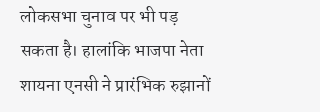लोकसभा चुनाव पर भी पड़ सकता है। हालांकि भाजपा नेता शायना एनसी ने प्रारंभिक रुझानों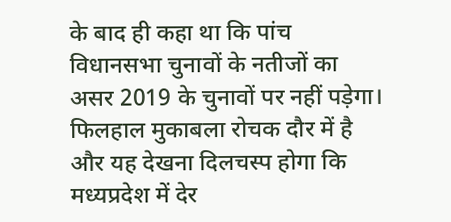के बाद ही कहा था कि पांच विधानसभा चुनावों के नतीजों का असर 2019 के चुनावों पर नहीं पड़ेगा। फिलहाल मुकाबला रोचक दौर में है और यह देखना दिलचस्प होगा कि मध्यप्रदेश में देर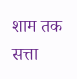शाम तक सत्ता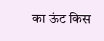का ऊंट किस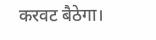करवट बैठेगा।